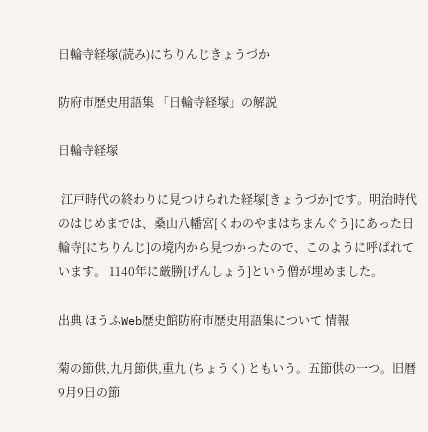日輪寺経塚(読み)にちりんじきょうづか

防府市歴史用語集 「日輪寺経塚」の解説

日輪寺経塚

 江戸時代の終わりに見つけられた経塚[きょうづか]です。明治時代のはじめまでは、桑山八幡宮[くわのやまはちまんぐう]にあった日輪寺[にちりんじ]の境内から見つかったので、このように呼ばれています。 1140年に厳勝[げんしょう]という僧が埋めました。

出典 ほうふWeb歴史館防府市歴史用語集について 情報

菊の節供,九月節供,重九 (ちょうく) ともいう。五節供の一つ。旧暦9月9日の節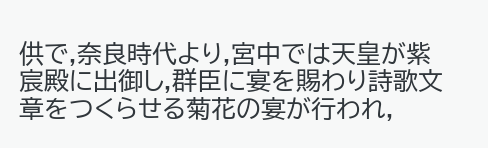供で,奈良時代より,宮中では天皇が紫宸殿に出御し,群臣に宴を賜わり詩歌文章をつくらせる菊花の宴が行われ,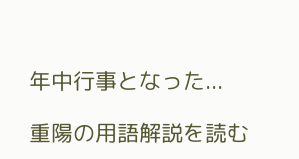年中行事となった...

重陽の用語解説を読む